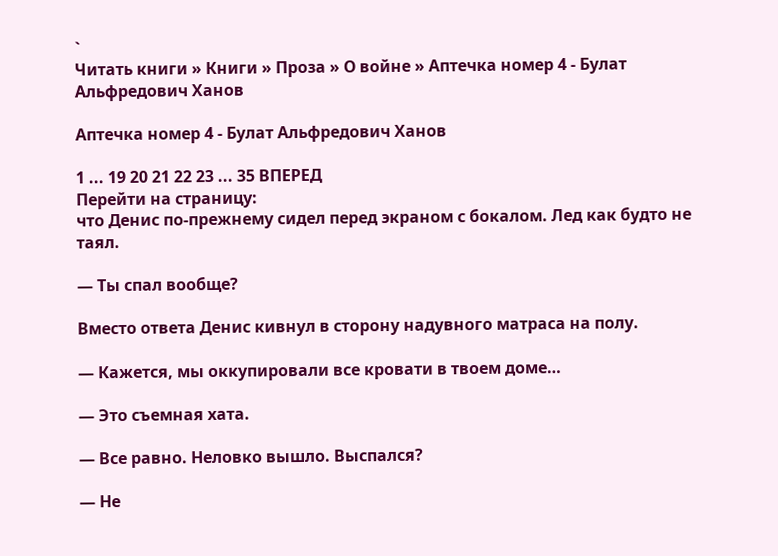`
Читать книги » Книги » Проза » О войне » Аптечка номер 4 - Булат Альфредович Ханов

Аптечка номер 4 - Булат Альфредович Ханов

1 ... 19 20 21 22 23 ... 35 ВПЕРЕД
Перейти на страницу:
что Денис по-прежнему сидел перед экраном с бокалом. Лед как будто не таял.

— Ты спал вообще?

Вместо ответа Денис кивнул в сторону надувного матраса на полу.

— Кажется, мы оккупировали все кровати в твоем доме…

— Это съемная хата.

— Все равно. Неловко вышло. Выспался?

— Не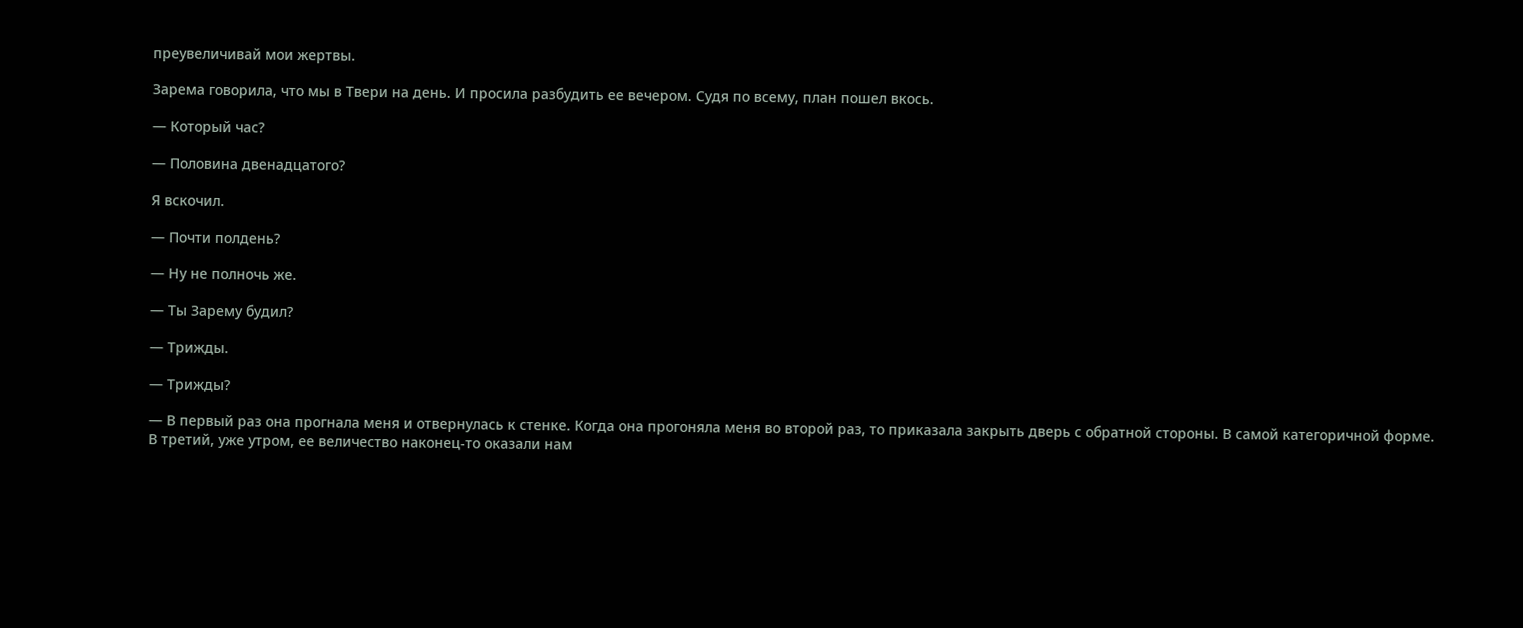преувеличивай мои жертвы.

Зарема говорила, что мы в Твери на день. И просила разбудить ее вечером. Судя по всему, план пошел вкось.

— Который час?

— Половина двенадцатого?

Я вскочил.

— Почти полдень?

— Ну не полночь же.

— Ты Зарему будил?

— Трижды.

— Трижды?

— В первый раз она прогнала меня и отвернулась к стенке. Когда она прогоняла меня во второй раз, то приказала закрыть дверь с обратной стороны. В самой категоричной форме. В третий, уже утром, ее величество наконец-то оказали нам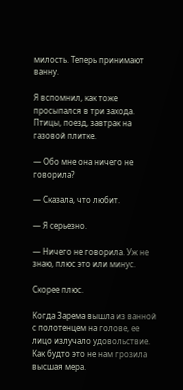милость. Теперь принимают ванну.

Я вспомнил, как тоже просыпался в три захода. Птицы, поезд, завтрак на газовой плитке.

— Обо мне она ничего не говорила?

— Сказала, что любит.

— Я серьезно.

— Ничего не говорила. Уж не знаю, плюс это или минус.

Скорее плюс.

Когда Зарема вышла из ванной с полотенцем на голове, ее лицо излучало удовольствие. Как будто это не нам грозила высшая мера.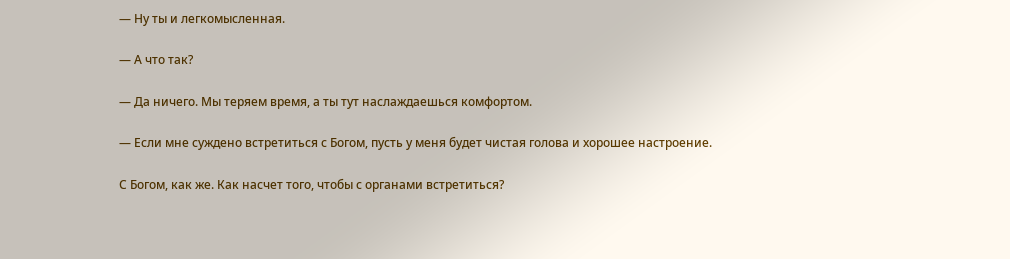— Ну ты и легкомысленная.

— А что так?

— Да ничего. Мы теряем время, а ты тут наслаждаешься комфортом.

— Если мне суждено встретиться с Богом, пусть у меня будет чистая голова и хорошее настроение.

С Богом, как же. Как насчет того, чтобы с органами встретиться?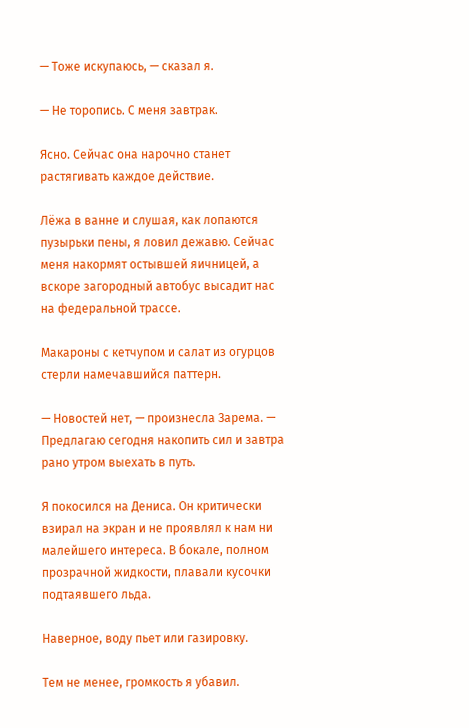— Тоже искупаюсь, — сказал я.

— Не торопись. С меня завтрак.

Ясно. Сейчас она нарочно станет растягивать каждое действие.

Лёжа в ванне и слушая, как лопаются пузырьки пены, я ловил дежавю. Сейчас меня накормят остывшей яичницей, а вскоре загородный автобус высадит нас на федеральной трассе.

Макароны с кетчупом и салат из огурцов стерли намечавшийся паттерн.

— Новостей нет, — произнесла Зарема. — Предлагаю сегодня накопить сил и завтра рано утром выехать в путь.

Я покосился на Дениса. Он критически взирал на экран и не проявлял к нам ни малейшего интереса. В бокале, полном прозрачной жидкости, плавали кусочки подтаявшего льда.

Наверное, воду пьет или газировку.

Тем не менее, громкость я убавил.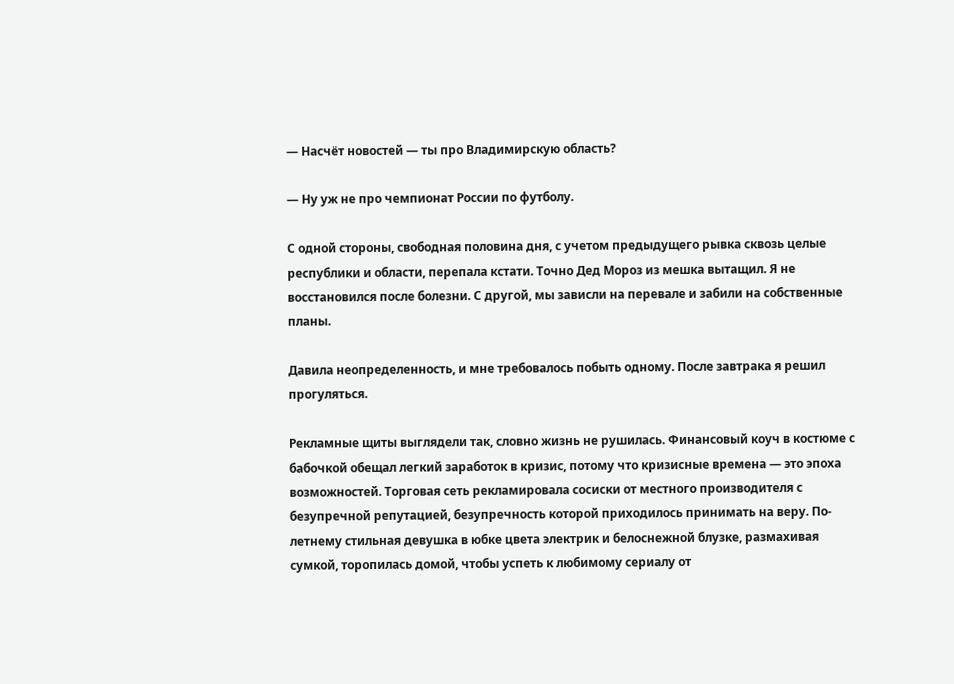— Насчёт новостей — ты про Владимирскую область?

— Ну уж не про чемпионат России по футболу.

С одной стороны, свободная половина дня, с учетом предыдущего рывка сквозь целые республики и области, перепала кстати. Точно Дед Мороз из мешка вытащил. Я не восстановился после болезни. С другой, мы зависли на перевале и забили на собственные планы.

Давила неопределенность, и мне требовалось побыть одному. После завтрака я решил прогуляться.

Рекламные щиты выглядели так, словно жизнь не рушилась. Финансовый коуч в костюме с бабочкой обещал легкий заработок в кризис, потому что кризисные времена — это эпоха возможностей. Торговая сеть рекламировала сосиски от местного производителя с безупречной репутацией, безупречность которой приходилось принимать на веру. По-летнему стильная девушка в юбке цвета электрик и белоснежной блузке, размахивая сумкой, торопилась домой, чтобы успеть к любимому сериалу от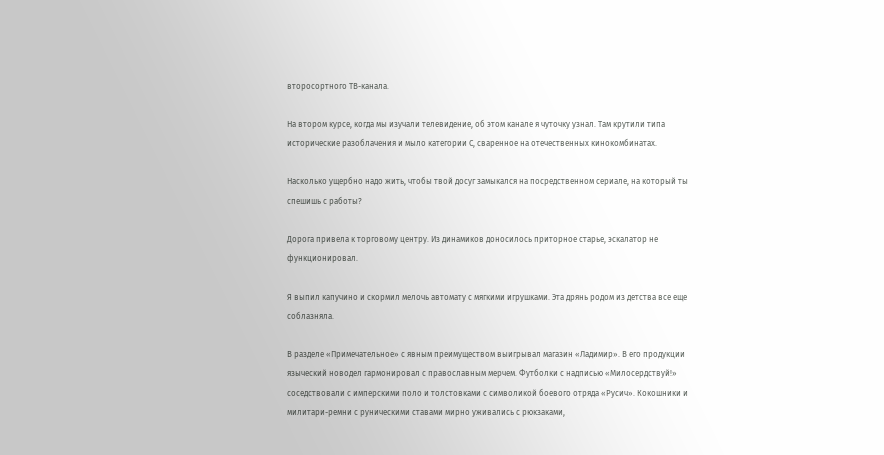второсортного ТВ-канала.

На втором курсе, когда мы изучали телевидение, об этом канале я чуточку узнал. Там крутили типа исторические разоблачения и мыло категории С, сваренное на отечественных кинокомбинатах.

Насколько ущербно надо жить, чтобы твой досуг замыкался на посредственном сериале, на который ты спешишь с работы?

Дорога привела к торговому центру. Из динамиков доносилось приторное старье, эскалатор не функционировал.

Я выпил капучино и скормил мелочь автомату с мягкими игрушками. Эта дрянь родом из детства все еще соблазняла.

В разделе «Примечательное» с явным преимуществом выигрывал магазин «Ладимир». В его продукции языческий новодел гармонировал с православным мерчем. Футболки с надписью «Милосердствуй!» соседствовали с имперскими поло и толстовками с символикой боевого отряда «Русич». Кокошники и милитари-ремни с руническими ставами мирно уживались с рюкзаками,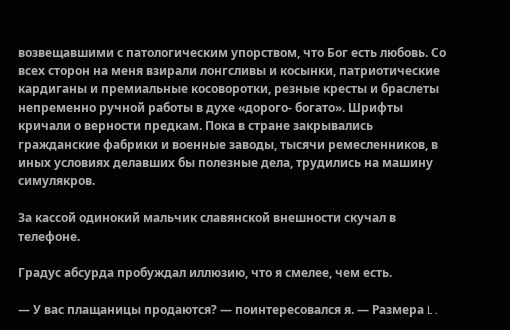возвещавшими с патологическим упорством, что Бог есть любовь. Со всех сторон на меня взирали лонгсливы и косынки, патриотические кардиганы и премиальные косоворотки, резные кресты и браслеты непременно ручной работы в духе «дорого- богато». Шрифты кричали о верности предкам. Пока в стране закрывались гражданские фабрики и военные заводы, тысячи ремесленников, в иных условиях делавших бы полезные дела, трудились на машину симулякров.

За кассой одинокий мальчик славянской внешности скучал в телефоне.

Градус абсурда пробуждал иллюзию, что я смелее, чем есть.

— У вас плащаницы продаются? — поинтересовался я. — Размера L .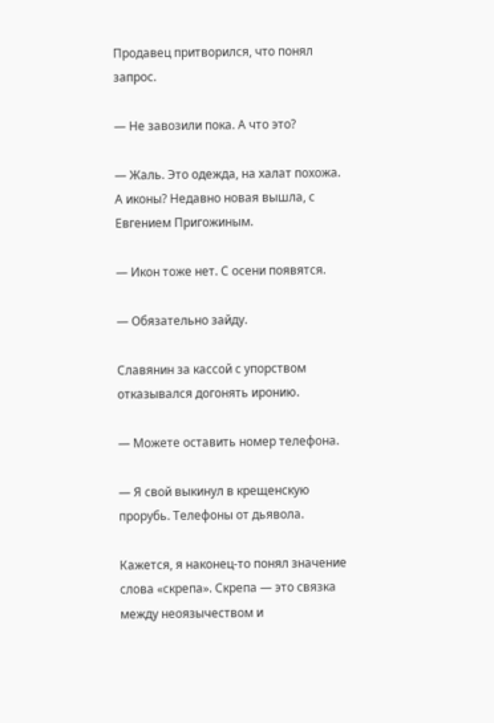Продавец притворился, что понял запрос.

— Не завозили пока. А что это?

— Жаль. Это одежда, на халат похожа. А иконы? Недавно новая вышла, с Евгением Пригожиным.

— Икон тоже нет. С осени появятся.

— Обязательно зайду.

Славянин за кассой с упорством отказывался догонять иронию.

— Можете оставить номер телефона.

— Я свой выкинул в крещенскую прорубь. Телефоны от дьявола.

Кажется, я наконец-то понял значение слова «скрепа». Скрепа — это связка между неоязычеством и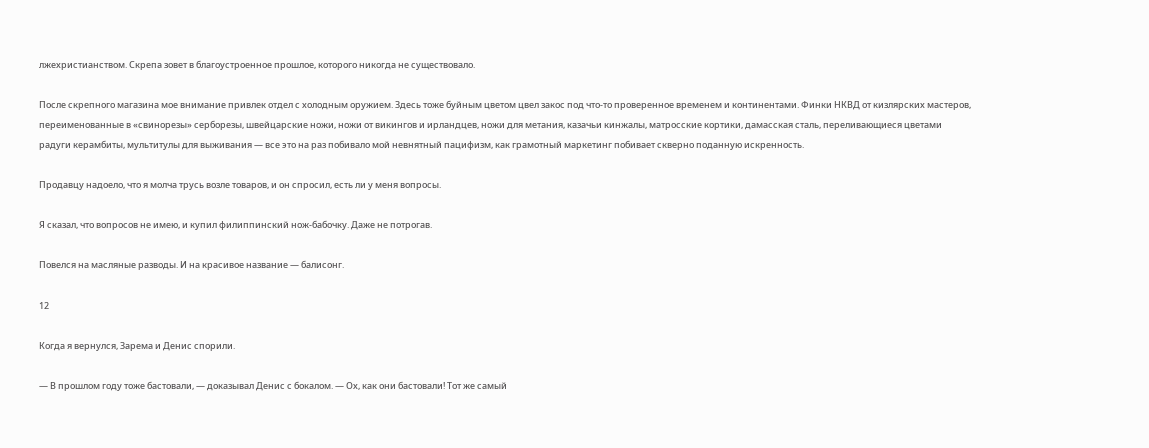лжехристианством. Скрепа зовет в благоустроенное прошлое, которого никогда не существовало.

После скрепного магазина мое внимание привлек отдел с холодным оружием. Здесь тоже буйным цветом цвел закос под что-то проверенное временем и континентами. Финки НКВД от кизлярских мастеров, переименованные в «свинорезы» серборезы, швейцарские ножи, ножи от викингов и ирландцев, ножи для метания, казачьи кинжалы, матросские кортики, дамасская сталь, переливающиеся цветами радуги керамбиты, мультитулы для выживания — все это на раз побивало мой невнятный пацифизм, как грамотный маркетинг побивает скверно поданную искренность.

Продавцу надоело, что я молча трусь возле товаров, и он спросил, есть ли у меня вопросы.

Я сказал, что вопросов не имею, и купил филиппинский нож-бабочку. Даже не потрогав.

Повелся на масляные разводы. И на красивое название — балисонг.

12

Когда я вернулся, Зарема и Денис спорили.

— В прошлом году тоже бастовали, — доказывал Денис с бокалом. — Ох, как они бастовали! Тот же самый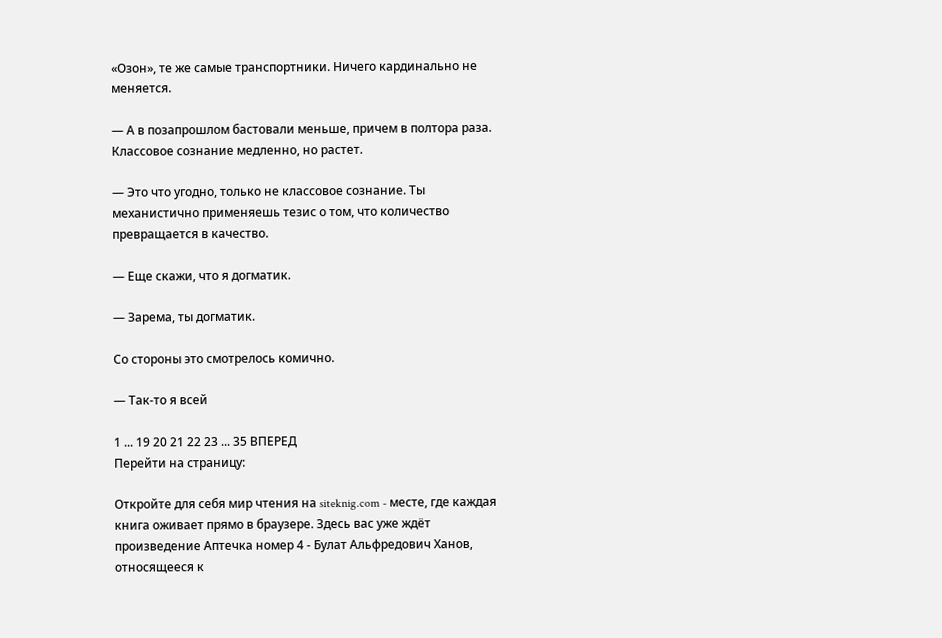«Озон», те же самые транспортники. Ничего кардинально не меняется.

— А в позапрошлом бастовали меньше, причем в полтора раза. Классовое сознание медленно, но растет.

— Это что угодно, только не классовое сознание. Ты механистично применяешь тезис о том, что количество превращается в качество.

— Еще скажи, что я догматик.

— Зарема, ты догматик.

Со стороны это смотрелось комично.

— Так-то я всей

1 ... 19 20 21 22 23 ... 35 ВПЕРЕД
Перейти на страницу:

Откройте для себя мир чтения на siteknig.com - месте, где каждая книга оживает прямо в браузере. Здесь вас уже ждёт произведение Аптечка номер 4 - Булат Альфредович Ханов, относящееся к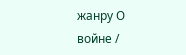жанру О войне /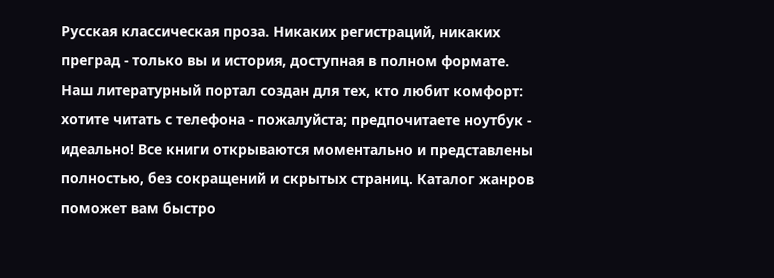Русская классическая проза. Никаких регистраций, никаких преград - только вы и история, доступная в полном формате. Наш литературный портал создан для тех, кто любит комфорт: хотите читать с телефона - пожалуйста; предпочитаете ноутбук - идеально! Все книги открываются моментально и представлены полностью, без сокращений и скрытых страниц. Каталог жанров поможет вам быстро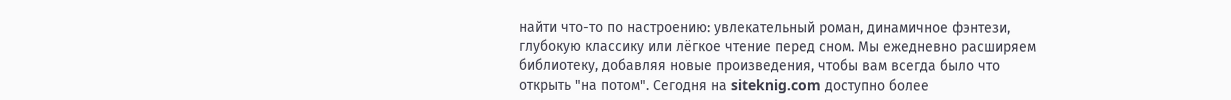найти что-то по настроению: увлекательный роман, динамичное фэнтези, глубокую классику или лёгкое чтение перед сном. Мы ежедневно расширяем библиотеку, добавляя новые произведения, чтобы вам всегда было что открыть "на потом". Сегодня на siteknig.com доступно более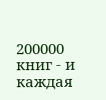200000 книг - и каждая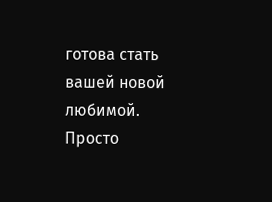готова стать вашей новой любимой. Просто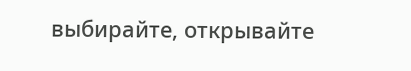выбирайте, открывайте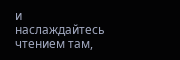и наслаждайтесь чтением там,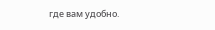где вам удобно.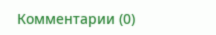Комментарии (0)